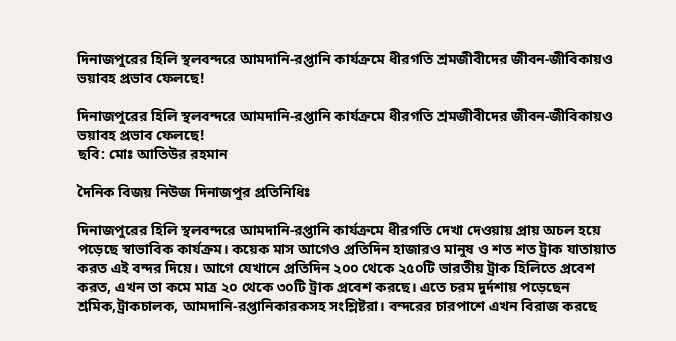দিনাজপুরের হিলি স্থলবন্দরে আমদানি-রপ্তানি কার্যক্রমে ধীরগতি শ্রমজীবীদের জীবন-জীবিকায়ও ভয়াবহ প্রভাব ফেলছে!

দিনাজপুরের হিলি স্থলবন্দরে আমদানি-রপ্তানি কার্যক্রমে ধীরগতি শ্রমজীবীদের জীবন-জীবিকায়ও ভয়াবহ প্রভাব ফেলছে!
ছবি: মোঃ আতিউর রহমান

দৈনিক বিজয় নিউজ দিনাজপুর প্রতিনিধিঃ

দিনাজপুরের হিলি স্থলবন্দরে আমদানি-রপ্তানি কার্যক্রমে ধীরগতি দেখা দেওয়ায় প্রায় অচল হয়ে পড়েছে স্বাভাবিক কার্যক্রম। কয়েক মাস আগেও প্রতিদিন হাজারও মানুষ ও শত শত ট্রাক যাতায়াত করত এই বন্দর দিয়ে। আগে যেখানে প্রতিদিন ২০০ থেকে ২৫০টি ভারতীয় ট্রাক হিলিতে প্রবেশ করত, এখন তা কমে মাত্র ২০ থেকে ৩০টি ট্রাক প্রবেশ করছে। এতে চরম দুর্দশায় পড়েছেন শ্রমিক,ট্রাকচালক, আমদানি-রপ্তানিকারকসহ সংশ্লিষ্টরা। বন্দরের চারপাশে এখন বিরাজ করছে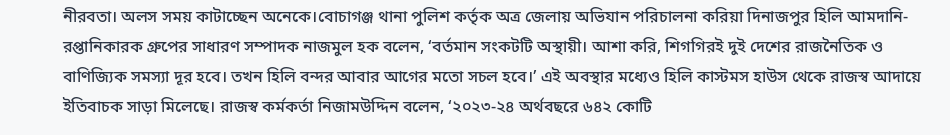নীরবতা। অলস সময় কাটাচ্ছেন অনেকে।বোচাগঞ্জ থানা পুলিশ কর্তৃক অত্র জেলায় অভিযান পরিচালনা করিয়া দিনাজপুর হিলি আমদানি-রপ্তানিকারক গ্রুপের সাধারণ সম্পাদক নাজমুল হক বলেন, ‘বর্তমান সংকটটি অস্থায়ী। আশা করি, শিগগিরই দুই দেশের রাজনৈতিক ও বাণিজ্যিক সমস্যা দূর হবে। তখন হিলি বন্দর আবার আগের মতো সচল হবে।’ এই অবস্থার মধ্যেও হিলি কাস্টমস হাউস থেকে রাজস্ব আদায়ে ইতিবাচক সাড়া মিলেছে। রাজস্ব কর্মকর্তা নিজামউদ্দিন বলেন, ‘২০২৩-২৪ অর্থবছরে ৬৪২ কোটি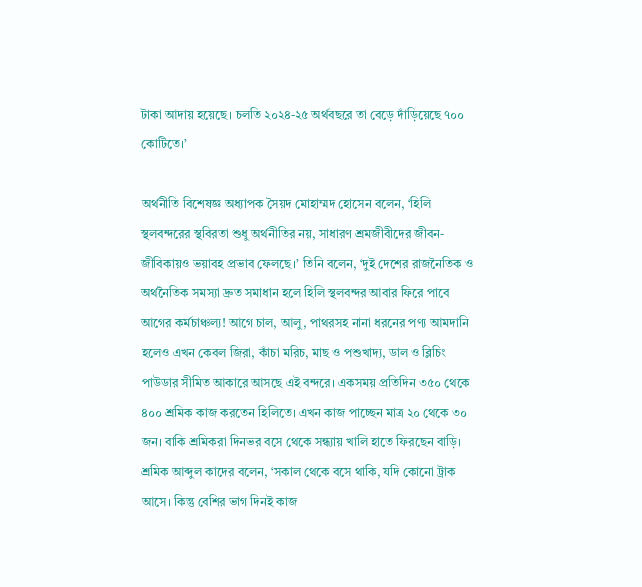টাকা আদায় হয়েছে। চলতি ২০২৪-২৫ অর্থবছরে তা বেড়ে দাঁড়িয়েছে ৭০০ কোটিতে।’

অর্থনীতি বিশেষজ্ঞ অধ্যাপক সৈয়দ মোহাম্মদ হোসেন বলেন, ‘হিলি স্থলবন্দরের স্থবিরতা শুধু অর্থনীতির নয়, সাধারণ শ্রমজীবীদের জীবন-জীবিকায়ও ভয়াবহ প্রভাব ফেলছে।’ তিনি বলেন, ‘দুই দেশের রাজনৈতিক ও অর্থনৈতিক সমস্যা দ্রুত সমাধান হলে হিলি স্থলবন্দর আবার ফিরে পাবে আগের কর্মচাঞ্চল্য! আগে চাল, আলু, পাথরসহ নানা ধরনের পণ্য আমদানি হলেও এখন কেবল জিরা, কাঁচা মরিচ, মাছ ও পশুখাদ্য, ডাল ও ব্লিচিং পাউডার সীমিত আকারে আসছে এই বন্দরে। একসময় প্রতিদিন ৩৫০ থেকে ৪০০ শ্রমিক কাজ করতেন হিলিতে। এখন কাজ পাচ্ছেন মাত্র ২০ থেকে ৩০ জন। বাকি শ্রমিকরা দিনভর বসে থেকে সন্ধ্যায় খালি হাতে ফিরছেন বাড়ি। শ্রমিক আব্দুল কাদের বলেন, ‘সকাল থেকে বসে থাকি, যদি কোনো ট্রাক আসে। কিন্তু বেশির ভাগ দিনই কাজ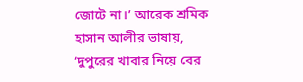জোটে না।’ আরেক শ্রমিক হাসান আলীর ভাষায়, ‘দুপুরের খাবার নিয়ে বের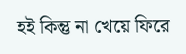হই কিন্তু না খেয়ে ফিরে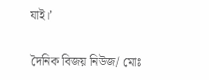যাই।’

দৈনিক বিজয় নিউজ/ মোঃ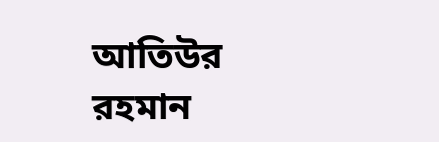আতিউর রহমান